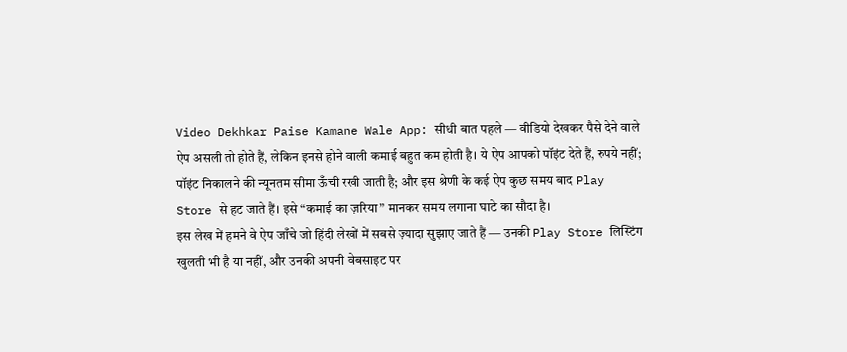Video Dekhkar Paise Kamane Wale App: सीधी बात पहले — वीडियो देखकर पैसे देने वाले ऐप असली तो होते हैं, लेकिन इनसे होने वाली कमाई बहुत कम होती है। ये ऐप आपको पॉइंट देते हैं, रुपये नहीं; पॉइंट निकालने की न्यूनतम सीमा ऊँची रखी जाती है; और इस श्रेणी के कई ऐप कुछ समय बाद Play Store से हट जाते हैं। इसे “कमाई का ज़रिया” मानकर समय लगाना घाटे का सौदा है।
इस लेख में हमने वे ऐप जाँचे जो हिंदी लेखों में सबसे ज़्यादा सुझाए जाते हैं — उनकी Play Store लिस्टिंग खुलती भी है या नहीं, और उनकी अपनी वेबसाइट पर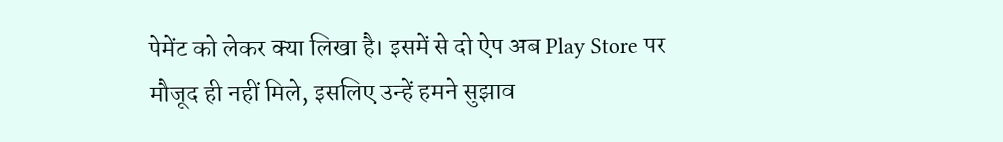पेमेंट को लेकर क्या लिखा है। इसमें से दो ऐप अब Play Store पर मौजूद ही नहीं मिले, इसलिए उन्हें हमने सुझाव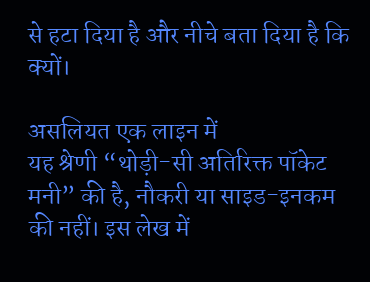से हटा दिया है और नीचे बता दिया है कि क्यों।

असलियत एक लाइन में
यह श्रेणी “थोड़ी-सी अतिरिक्त पॉकेट मनी” की है, नौकरी या साइड-इनकम की नहीं। इस लेख में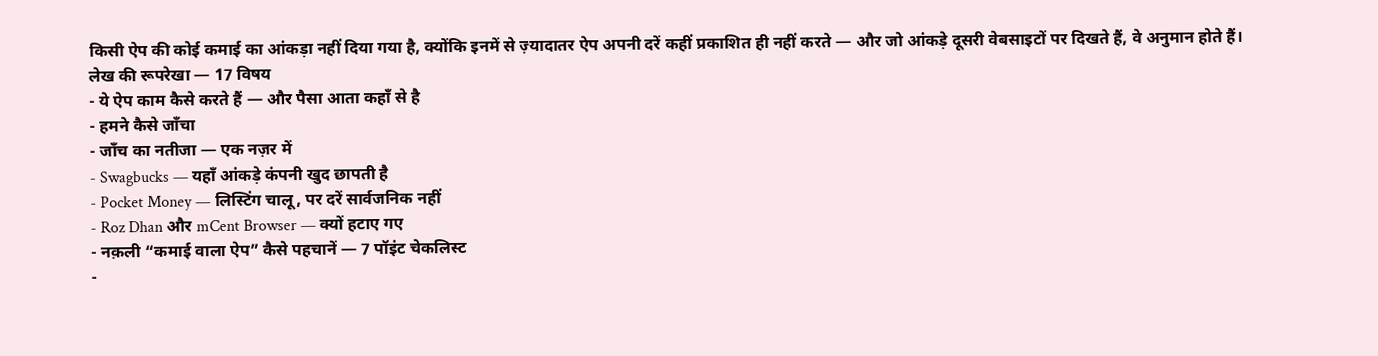किसी ऐप की कोई कमाई का आंकड़ा नहीं दिया गया है, क्योंकि इनमें से ज़्यादातर ऐप अपनी दरें कहीं प्रकाशित ही नहीं करते — और जो आंकड़े दूसरी वेबसाइटों पर दिखते हैं, वे अनुमान होते हैं।
लेख की रूपरेखा — 17 विषय
- ये ऐप काम कैसे करते हैं — और पैसा आता कहाँ से है
- हमने कैसे जाँचा
- जाँच का नतीजा — एक नज़र में
- Swagbucks — यहाँ आंकड़े कंपनी खुद छापती है
- Pocket Money — लिस्टिंग चालू, पर दरें सार्वजनिक नहीं
- Roz Dhan और mCent Browser — क्यों हटाए गए
- नक़ली “कमाई वाला ऐप” कैसे पहचानें — 7 पॉइंट चेकलिस्ट
-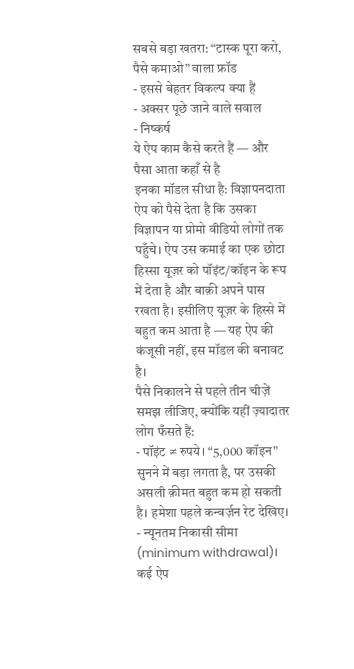सबसे बड़ा खतरा: “टास्क पूरा करो, पैसे कमाओ” वाला फ्रॉड
- इससे बेहतर विकल्प क्या हैं
- अक्सर पूछे जाने वाले सवाल
- निष्कर्ष
ये ऐप काम कैसे करते हैं — और पैसा आता कहाँ से है
इनका मॉडल सीधा है: विज्ञापनदाता ऐप को पैसे देता है कि उसका विज्ञापन या प्रोमो वीडियो लोगों तक पहुँचे। ऐप उस कमाई का एक छोटा हिस्सा यूज़र को पॉइंट/कॉइन के रूप में देता है और बाक़ी अपने पास रखता है। इसीलिए यूज़र के हिस्से में बहुत कम आता है — यह ऐप की कंजूसी नहीं, इस मॉडल की बनावट है।
पैसे निकालने से पहले तीन चीज़ें समझ लीजिए, क्योंकि यहीं ज़्यादातर लोग फँसते हैं:
- पॉइंट ≠ रुपये। “5,000 कॉइन” सुनने में बड़ा लगता है, पर उसकी असली क़ीमत बहुत कम हो सकती है। हमेशा पहले कन्वर्ज़न रेट देखिए।
- न्यूनतम निकासी सीमा (minimum withdrawal)। कई ऐप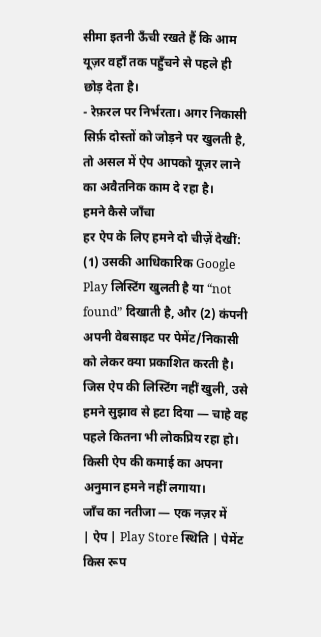सीमा इतनी ऊँची रखते हैं कि आम यूज़र वहाँ तक पहुँचने से पहले ही छोड़ देता है।
- रेफ़रल पर निर्भरता। अगर निकासी सिर्फ़ दोस्तों को जोड़ने पर खुलती है, तो असल में ऐप आपको यूज़र लाने का अवैतनिक काम दे रहा है।
हमने कैसे जाँचा
हर ऐप के लिए हमने दो चीज़ें देखीं: (1) उसकी आधिकारिक Google Play लिस्टिंग खुलती है या “not found” दिखाती है, और (2) कंपनी अपनी वेबसाइट पर पेमेंट/निकासी को लेकर क्या प्रकाशित करती है। जिस ऐप की लिस्टिंग नहीं खुली, उसे हमने सुझाव से हटा दिया — चाहे वह पहले कितना भी लोकप्रिय रहा हो। किसी ऐप की कमाई का अपना अनुमान हमने नहीं लगाया।
जाँच का नतीजा — एक नज़र में
| ऐप | Play Store स्थिति | पेमेंट किस रूप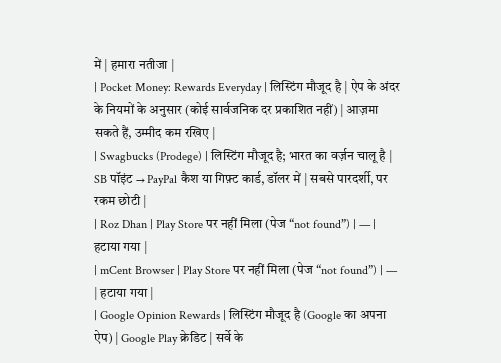में | हमारा नतीजा |
| Pocket Money: Rewards Everyday | लिस्टिंग मौजूद है | ऐप के अंदर के नियमों के अनुसार (कोई सार्वजनिक दर प्रकाशित नहीं) | आज़मा सकते हैं, उम्मीद कम रखिए |
| Swagbucks (Prodege) | लिस्टिंग मौजूद है; भारत का वर्ज़न चालू है | SB पॉइंट → PayPal कैश या गिफ़्ट कार्ड, डॉलर में | सबसे पारदर्शी, पर रकम छोटी |
| Roz Dhan | Play Store पर नहीं मिला (पेज “not found”) | — | हटाया गया |
| mCent Browser | Play Store पर नहीं मिला (पेज “not found”) | — | हटाया गया |
| Google Opinion Rewards | लिस्टिंग मौजूद है (Google का अपना ऐप) | Google Play क्रेडिट | सर्वे के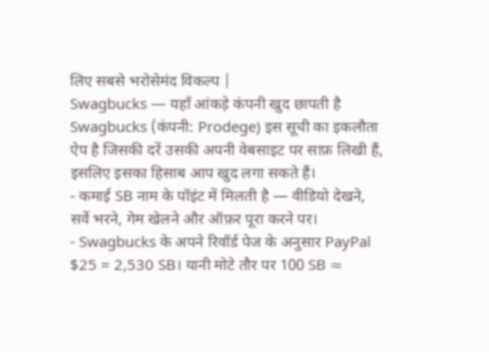लिए सबसे भरोसेमंद विकल्प |
Swagbucks — यहाँ आंकड़े कंपनी खुद छापती है
Swagbucks (कंपनी: Prodege) इस सूची का इकलौता ऐप है जिसकी दरें उसकी अपनी वेबसाइट पर साफ़ लिखी हैं, इसलिए इसका हिसाब आप खुद लगा सकते हैं।
- कमाई SB नाम के पॉइंट में मिलती है — वीडियो देखने, सर्वे भरने, गेम खेलने और ऑफ़र पूरा करने पर।
- Swagbucks के अपने रिवॉर्ड पेज के अनुसार PayPal $25 = 2,530 SB। यानी मोटे तौर पर 100 SB ≈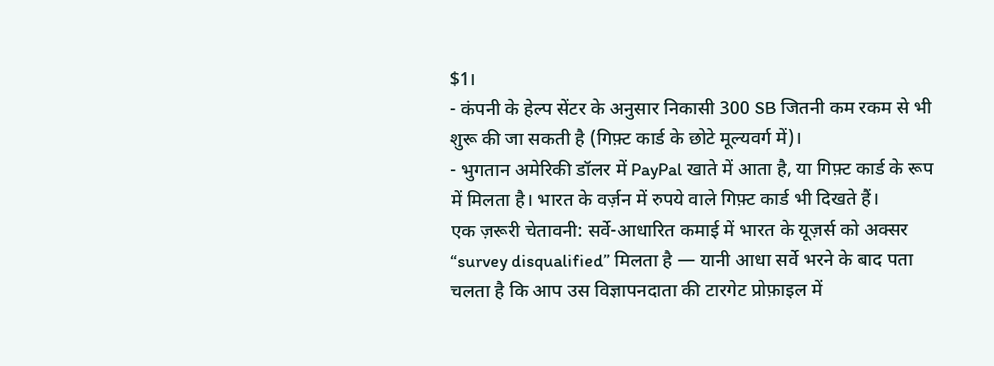$1।
- कंपनी के हेल्प सेंटर के अनुसार निकासी 300 SB जितनी कम रकम से भी शुरू की जा सकती है (गिफ़्ट कार्ड के छोटे मूल्यवर्ग में)।
- भुगतान अमेरिकी डॉलर में PayPal खाते में आता है, या गिफ़्ट कार्ड के रूप में मिलता है। भारत के वर्ज़न में रुपये वाले गिफ़्ट कार्ड भी दिखते हैं।
एक ज़रूरी चेतावनी: सर्वे-आधारित कमाई में भारत के यूज़र्स को अक्सर “survey disqualified” मिलता है — यानी आधा सर्वे भरने के बाद पता चलता है कि आप उस विज्ञापनदाता की टारगेट प्रोफ़ाइल में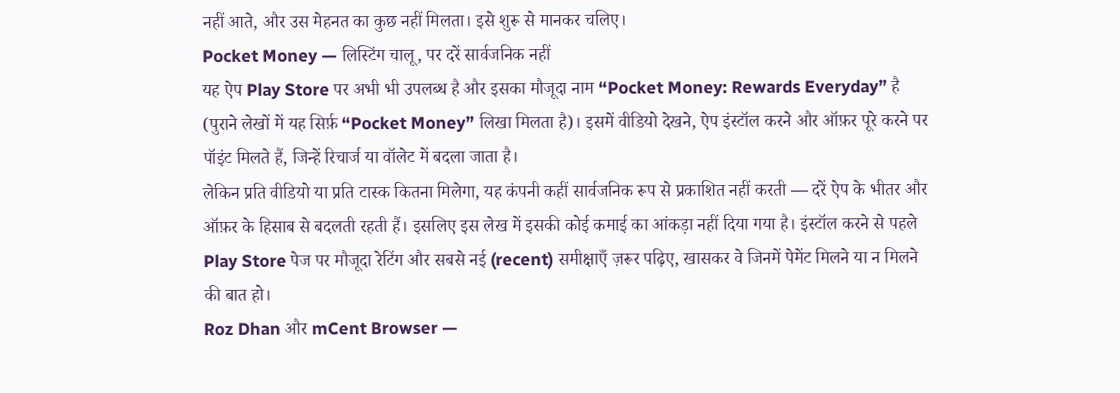नहीं आते, और उस मेहनत का कुछ नहीं मिलता। इसे शुरू से मानकर चलिए।
Pocket Money — लिस्टिंग चालू, पर दरें सार्वजनिक नहीं
यह ऐप Play Store पर अभी भी उपलब्ध है और इसका मौजूदा नाम “Pocket Money: Rewards Everyday” है (पुराने लेखों में यह सिर्फ़ “Pocket Money” लिखा मिलता है)। इसमें वीडियो देखने, ऐप इंस्टॉल करने और ऑफ़र पूरे करने पर पॉइंट मिलते हैं, जिन्हें रिचार्ज या वॉलेट में बदला जाता है।
लेकिन प्रति वीडियो या प्रति टास्क कितना मिलेगा, यह कंपनी कहीं सार्वजनिक रूप से प्रकाशित नहीं करती — दरें ऐप के भीतर और ऑफ़र के हिसाब से बदलती रहती हैं। इसलिए इस लेख में इसकी कोई कमाई का आंकड़ा नहीं दिया गया है। इंस्टॉल करने से पहले Play Store पेज पर मौजूदा रेटिंग और सबसे नई (recent) समीक्षाएँ ज़रूर पढ़िए, खासकर वे जिनमें पेमेंट मिलने या न मिलने की बात हो।
Roz Dhan और mCent Browser —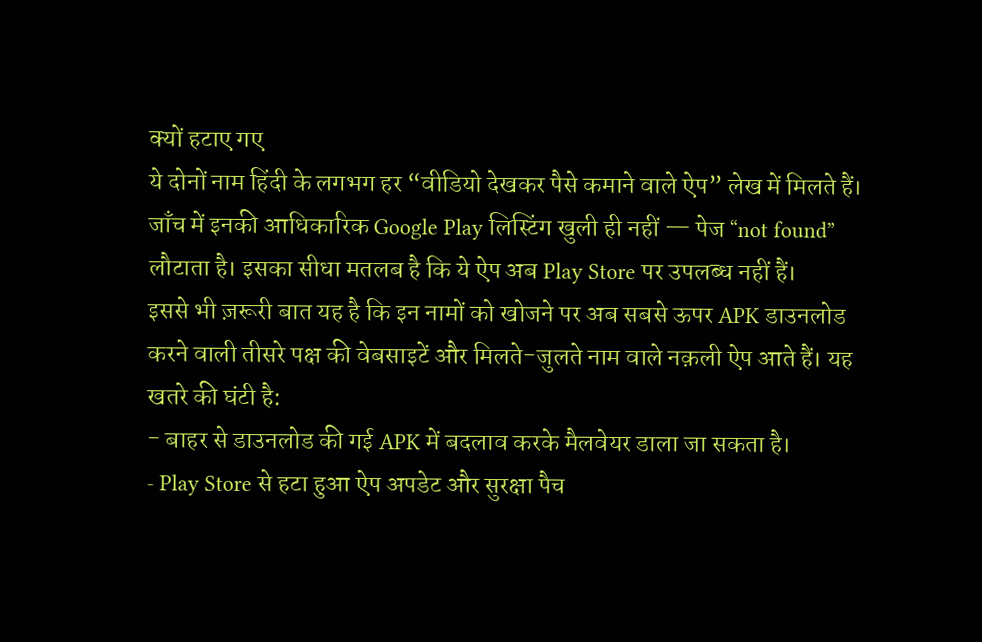क्यों हटाए गए
ये दोनों नाम हिंदी के लगभग हर “वीडियो देखकर पैसे कमाने वाले ऐप” लेख में मिलते हैं। जाँच में इनकी आधिकारिक Google Play लिस्टिंग खुली ही नहीं — पेज “not found” लौटाता है। इसका सीधा मतलब है कि ये ऐप अब Play Store पर उपलब्ध नहीं हैं।
इससे भी ज़रूरी बात यह है कि इन नामों को खोजने पर अब सबसे ऊपर APK डाउनलोड करने वाली तीसरे पक्ष की वेबसाइटें और मिलते-जुलते नाम वाले नक़ली ऐप आते हैं। यह खतरे की घंटी है:
- बाहर से डाउनलोड की गई APK में बदलाव करके मैलवेयर डाला जा सकता है।
- Play Store से हटा हुआ ऐप अपडेट और सुरक्षा पैच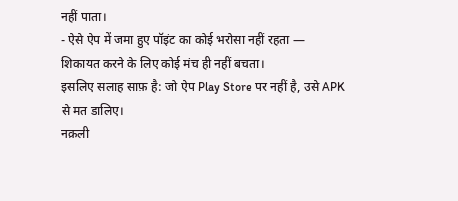नहीं पाता।
- ऐसे ऐप में जमा हुए पॉइंट का कोई भरोसा नहीं रहता — शिकायत करने के लिए कोई मंच ही नहीं बचता।
इसलिए सलाह साफ़ है: जो ऐप Play Store पर नहीं है, उसे APK से मत डालिए।
नक़ली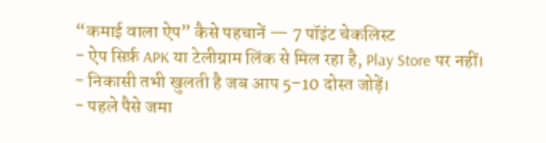“कमाई वाला ऐप” कैसे पहचानें — 7 पॉइंट चेकलिस्ट
- ऐप सिर्फ़ APK या टेलीग्राम लिंक से मिल रहा है, Play Store पर नहीं।
- निकासी तभी खुलती है जब आप 5–10 दोस्त जोड़ें।
- पहले पैसे जमा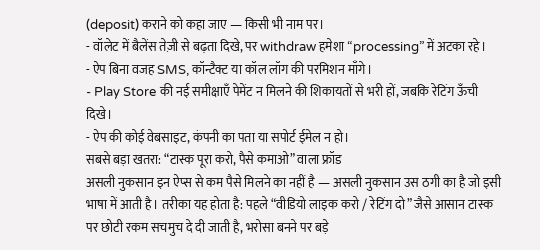(deposit) कराने को कहा जाए — किसी भी नाम पर।
- वॉलेट में बैलेंस तेज़ी से बढ़ता दिखे, पर withdraw हमेशा “processing” में अटका रहे।
- ऐप बिना वजह SMS, कॉन्टैक्ट या कॉल लॉग की परमिशन माँगे।
- Play Store की नई समीक्षाएँ पेमेंट न मिलने की शिकायतों से भरी हों, जबकि रेटिंग ऊँची दिखे।
- ऐप की कोई वेबसाइट, कंपनी का पता या सपोर्ट ईमेल न हो।
सबसे बड़ा खतरा: “टास्क पूरा करो, पैसे कमाओ” वाला फ्रॉड
असली नुकसान इन ऐप्स से कम पैसे मिलने का नहीं है — असली नुकसान उस ठगी का है जो इसी भाषा में आती है। तरीका यह होता है: पहले “वीडियो लाइक करो / रेटिंग दो” जैसे आसान टास्क पर छोटी रकम सचमुच दे दी जाती है, भरोसा बनने पर बड़े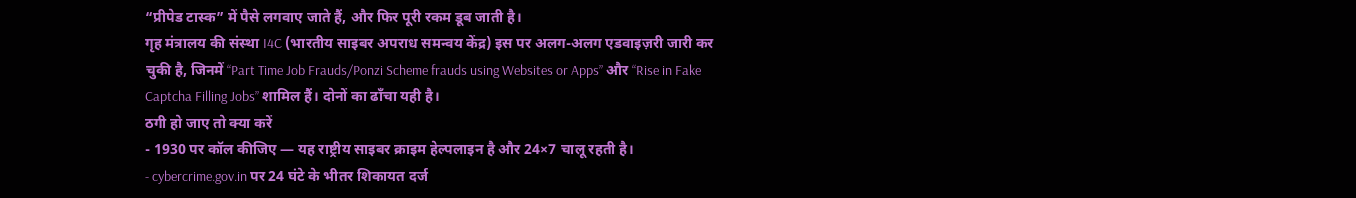“प्रीपेड टास्क” में पैसे लगवाए जाते हैं, और फिर पूरी रकम डूब जाती है।
गृह मंत्रालय की संस्था I4C (भारतीय साइबर अपराध समन्वय केंद्र) इस पर अलग-अलग एडवाइज़री जारी कर चुकी है, जिनमें “Part Time Job Frauds/Ponzi Scheme frauds using Websites or Apps” और “Rise in Fake Captcha Filling Jobs” शामिल हैं। दोनों का ढाँचा यही है।
ठगी हो जाए तो क्या करें
- 1930 पर कॉल कीजिए — यह राष्ट्रीय साइबर क्राइम हेल्पलाइन है और 24×7 चालू रहती है।
- cybercrime.gov.in पर 24 घंटे के भीतर शिकायत दर्ज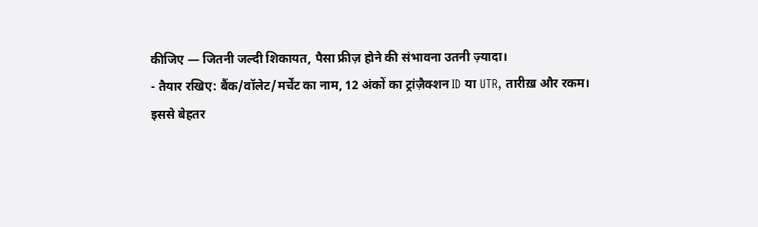कीजिए — जितनी जल्दी शिकायत, पैसा फ्रीज़ होने की संभावना उतनी ज़्यादा।
- तैयार रखिए: बैंक/वॉलेट/मर्चेंट का नाम, 12 अंकों का ट्रांज़ैक्शन ID या UTR, तारीख़ और रकम।
इससे बेहतर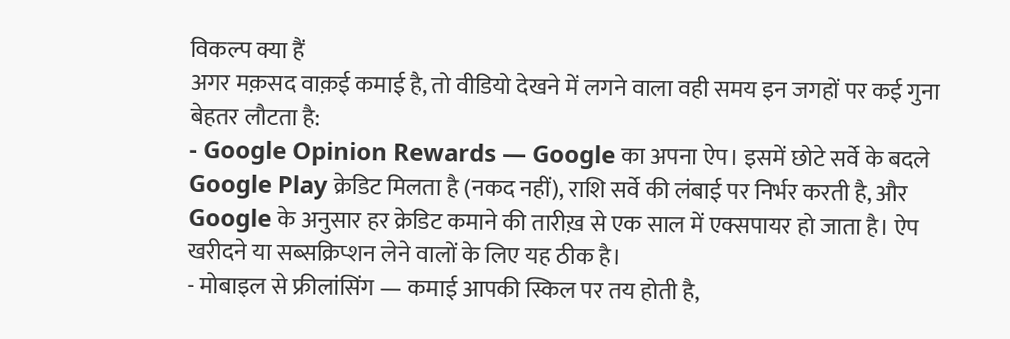विकल्प क्या हैं
अगर मक़सद वाक़ई कमाई है, तो वीडियो देखने में लगने वाला वही समय इन जगहों पर कई गुना बेहतर लौटता है:
- Google Opinion Rewards — Google का अपना ऐप। इसमें छोटे सर्वे के बदले Google Play क्रेडिट मिलता है (नकद नहीं), राशि सर्वे की लंबाई पर निर्भर करती है, और Google के अनुसार हर क्रेडिट कमाने की तारीख़ से एक साल में एक्सपायर हो जाता है। ऐप खरीदने या सब्सक्रिप्शन लेने वालों के लिए यह ठीक है।
- मोबाइल से फ्रीलांसिंग — कमाई आपकी स्किल पर तय होती है,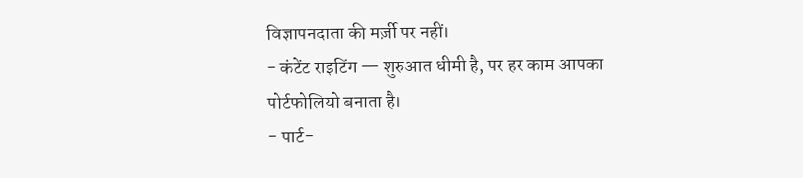विज्ञापनदाता की मर्ज़ी पर नहीं।
- कंटेंट राइटिंग — शुरुआत धीमी है, पर हर काम आपका पोर्टफोलियो बनाता है।
- पार्ट-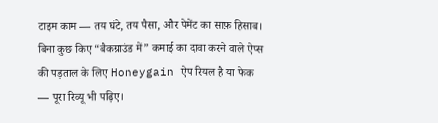टाइम काम — तय घंटे, तय पैसा, और पेमेंट का साफ़ हिसाब।
बिना कुछ किए “बैकग्राउंड में” कमाई का दावा करने वाले ऐप्स की पड़ताल के लिए Honeygain ऐप रियल है या फेक — पूरा रिव्यू भी पढ़िए।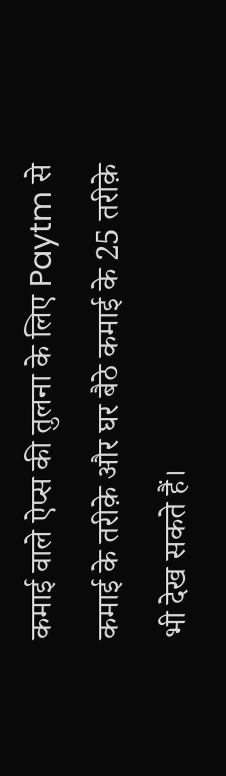कमाई वाले ऐप्स की तुलना के लिए Paytm से कमाई के तरीक़े और घर बैठे कमाई के 25 तरीक़े भी देख सकते हैं।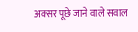अक्सर पूछे जाने वाले सवाल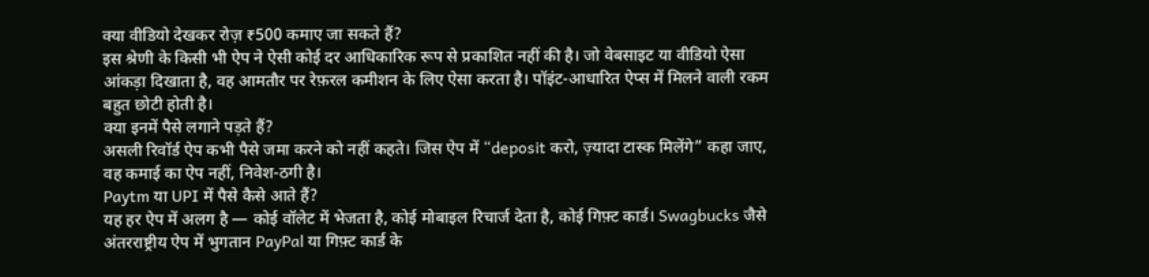क्या वीडियो देखकर रोज़ ₹500 कमाए जा सकते हैं?
इस श्रेणी के किसी भी ऐप ने ऐसी कोई दर आधिकारिक रूप से प्रकाशित नहीं की है। जो वेबसाइट या वीडियो ऐसा आंकड़ा दिखाता है, वह आमतौर पर रेफ़रल कमीशन के लिए ऐसा करता है। पॉइंट-आधारित ऐप्स में मिलने वाली रकम बहुत छोटी होती है।
क्या इनमें पैसे लगाने पड़ते हैं?
असली रिवॉर्ड ऐप कभी पैसे जमा करने को नहीं कहते। जिस ऐप में “deposit करो, ज़्यादा टास्क मिलेंगे” कहा जाए, वह कमाई का ऐप नहीं, निवेश-ठगी है।
Paytm या UPI में पैसे कैसे आते हैं?
यह हर ऐप में अलग है — कोई वॉलेट में भेजता है, कोई मोबाइल रिचार्ज देता है, कोई गिफ़्ट कार्ड। Swagbucks जैसे अंतरराष्ट्रीय ऐप में भुगतान PayPal या गिफ़्ट कार्ड के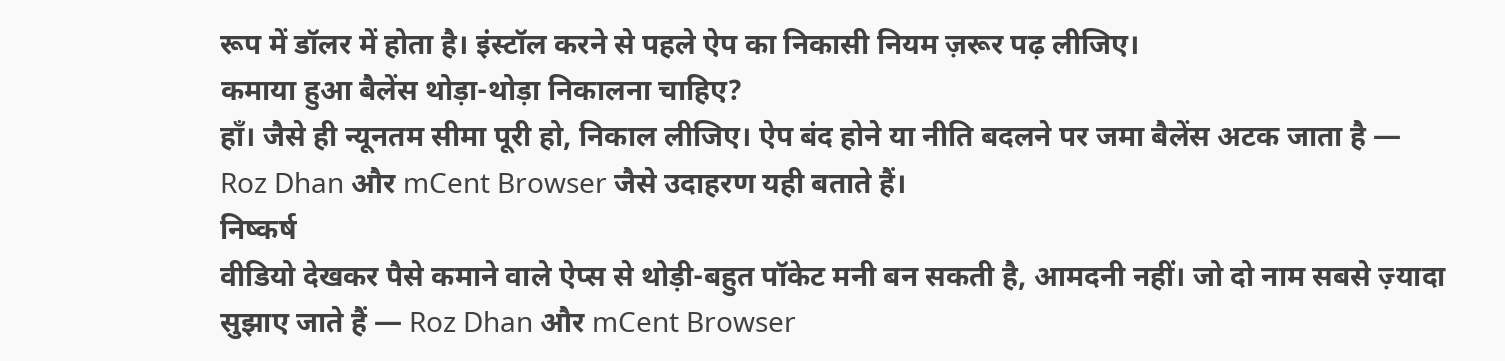रूप में डॉलर में होता है। इंस्टॉल करने से पहले ऐप का निकासी नियम ज़रूर पढ़ लीजिए।
कमाया हुआ बैलेंस थोड़ा-थोड़ा निकालना चाहिए?
हाँ। जैसे ही न्यूनतम सीमा पूरी हो, निकाल लीजिए। ऐप बंद होने या नीति बदलने पर जमा बैलेंस अटक जाता है — Roz Dhan और mCent Browser जैसे उदाहरण यही बताते हैं।
निष्कर्ष
वीडियो देखकर पैसे कमाने वाले ऐप्स से थोड़ी-बहुत पॉकेट मनी बन सकती है, आमदनी नहीं। जो दो नाम सबसे ज़्यादा सुझाए जाते हैं — Roz Dhan और mCent Browser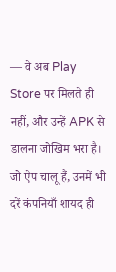— वे अब Play Store पर मिलते ही नहीं, और उन्हें APK से डालना जोखिम भरा है। जो ऐप चालू हैं, उनमें भी दरें कंपनियाँ शायद ही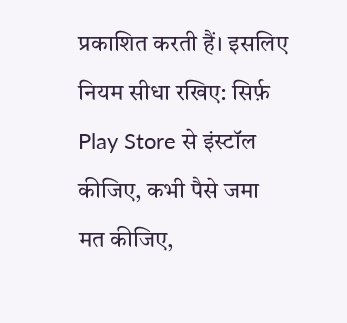प्रकाशित करती हैं। इसलिए नियम सीधा रखिए: सिर्फ़ Play Store से इंस्टॉल कीजिए, कभी पैसे जमा मत कीजिए,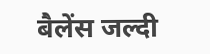बैलेंस जल्दी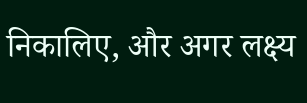निकालिए, और अगर लक्ष्य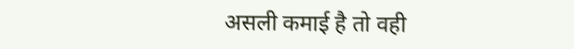असली कमाई है तो वही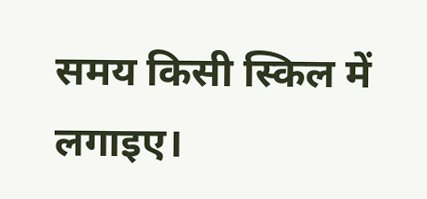समय किसी स्किल में लगाइए।